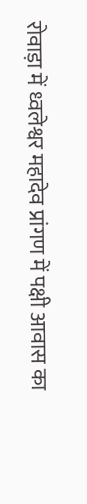रोवाड़ा में ध्वलेश्वर महादेव प्रांगण में पक्षी आवास का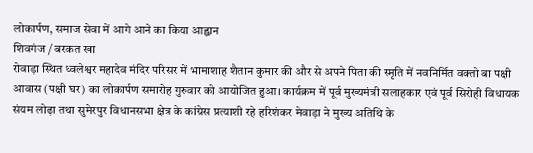लोकार्पण, समाज सेवा में आगे आने का किया आह्वान
शिवगंज / बरकत खा
रोवाड़ा स्थित ध्वलेश्वर महादेव मंदिर परिसर में भामाशाह शैतान कुमार की और से अपने पिता की स्मृति में नवनिर्मित वक्तो बा पक्षी आवास (पक्षी घर) का लोकार्पण समारोह गुरुवार को आयोजित हुआ। कार्यक्रम में पूर्व मुख्यमंत्री सलाहकार एवं पूर्व सिरोही विधायक संयम लोढ़ा तथा सुमेरपुर विधानसभा क्षेत्र के कांग्रेस प्रत्याशी रहे हरिशंकर मेवाड़ा ने मुख्य अतिथि के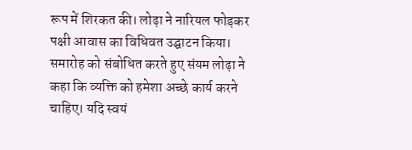रूप में शिरकत की। लोढ़ा ने नारियल फोड़कर पक्षी आवास का विधिवत उद्घाटन किया। समारोह को संबोधित करते हुए संयम लोढ़ा ने कहा कि व्यक्ति को हमेशा अच्छे कार्य करने चाहिए। यदि स्वयं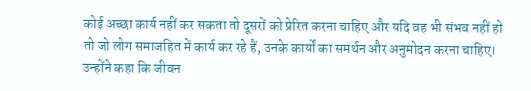कोई अच्छा कार्य नहीं कर सकता तो दूसरों को प्रेरित करना चाहिए और यदि वह भी संभव नहीं हो तो जो लोग समाजहित में कार्य कर रहे हैं, उनके कार्यों का समर्थन और अनुमोदन करना चाहिए। उन्होंने कहा कि जीवन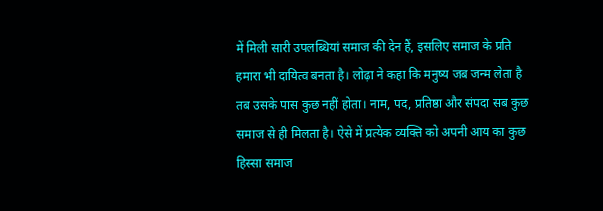में मिली सारी उपलब्धियां समाज की देन हैं, इसलिए समाज के प्रति हमारा भी दायित्व बनता है। लोढ़ा ने कहा कि मनुष्य जब जन्म लेता है तब उसके पास कुछ नहीं होता। नाम, पद, प्रतिष्ठा और संपदा सब कुछ समाज से ही मिलता है। ऐसे में प्रत्येक व्यक्ति को अपनी आय का कुछ हिस्सा समाज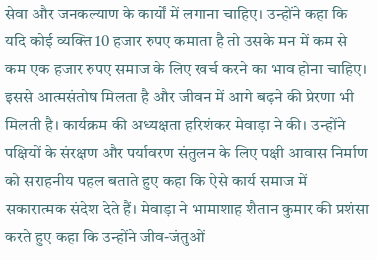सेवा और जनकल्याण के कार्यों में लगाना चाहिए। उन्होंने कहा कि यदि कोई व्यक्ति 10 हजार रुपए कमाता है तो उसके मन में कम से कम एक हजार रुपए समाज के लिए खर्च करने का भाव होना चाहिए। इससे आत्मसंतोष मिलता है और जीवन में आगे बढ़ने की प्रेरणा भी मिलती है। कार्यक्रम की अध्यक्षता हरिशंकर मेवाड़ा ने की। उन्होंने पक्षियों के संरक्षण और पर्यावरण संतुलन के लिए पक्षी आवास निर्माण को सराहनीय पहल बताते हुए कहा कि ऐसे कार्य समाज में सकारात्मक संदेश देते हैं। मेवाड़ा ने भामाशाह शैतान कुमार की प्रशंसा करते हुए कहा कि उन्होंने जीव-जंतुओं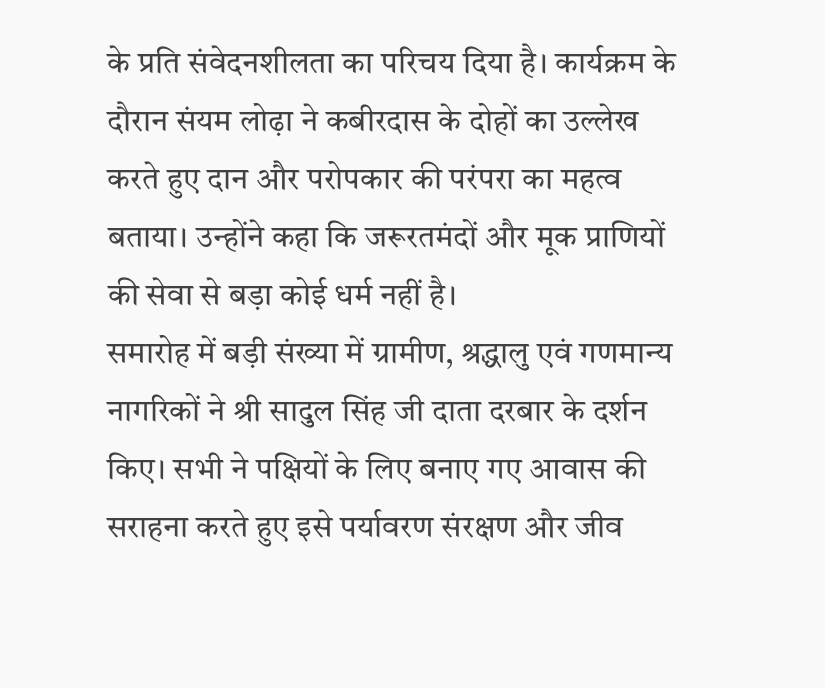के प्रति संवेदनशीलता का परिचय दिया है। कार्यक्रम के दौरान संयम लोढ़ा ने कबीरदास के दोहों का उल्लेख करते हुए दान और परोपकार की परंपरा का महत्व बताया। उन्होंने कहा कि जरूरतमंदों और मूक प्राणियों की सेवा से बड़ा कोई धर्म नहीं है।
समारोह में बड़ी संख्या में ग्रामीण, श्रद्धालु एवं गणमान्य नागरिकों ने श्री सादुल सिंह जी दाता दरबार के दर्शन किए। सभी ने पक्षियों के लिए बनाए गए आवास की सराहना करते हुए इसे पर्यावरण संरक्षण और जीव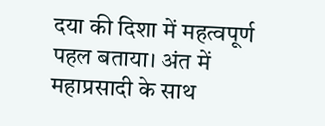दया की दिशा में महत्वपूर्ण पहल बताया। अंत में महाप्रसादी के साथ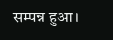सम्पन्न हुआ।